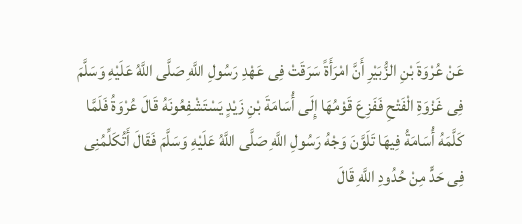عَنْ عُرْوَةَ بْنِ الزُّبَیْرِ أَنَّ امْرَأَةً سَرَقَتْ فِی عَهْدِ رَسُولِ اللَّهِ صَلَّی اللَّهُ عَلَیْهِ وَسَلَّمَ فِی غَزْوَةِ الْفَتْحِ فَفَزِعَ قَوْمُهَا إِلَی أُسَامَةَ بْنِ زَیْدٍ یَسْتَشْفِعُونَهُ قَالَ عُرْوَةُ فَلَمَّا کَلَّمَهُ أُسَامَةُ فِیهَا تَلَوَّنَ وَجْهُ رَسُولِ اللَّهِ صَلَّی اللَّهُ عَلَیْهِ وَسَلَّمَ فَقَالَ أَتُکَلِّمُنِی فِی حَدٍّ مِنْ حُدُودِ اللَّهِ قَالَ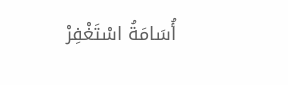أُسَامَةُ اسْتَغْفِرْ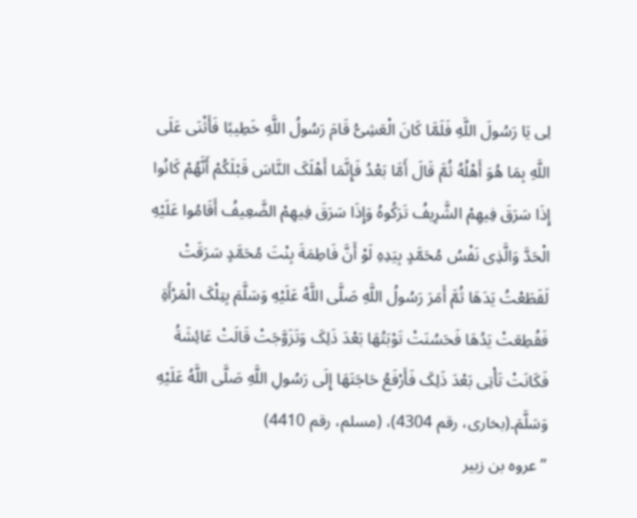لِی یَا رَسُولَ اللَّهِ فَلَمَّا کَانَ الْعَشِیُّ قَامَ رَسُولُ اللَّهِ خَطِیبًا فَأَثْنَی عَلَی اللَّهِ بِمَا هُوَ أَهْلُهُ ثُمَّ قَالَ أَمَّا بَعْدُ فَإِنَّمَا أَهْلَکَ النَّاسَ قَبْلَکُمْ أَنَّهُمْ کَانُوا إِذَا سَرَقَ فِیهِمْ الشَّرِیفُ تَرَکُوهُ وَإِذَا سَرَقَ فِیهِمْ الضَّعِیفُ أَقَامُوا عَلَیْهِ الْحَدَّ وَالَّذِی نَفْسُ مُحَمَّدٍ بِیَدِهِ لَوْ أَنَّ فَاطِمَةَ بِنْتَ مُحَمَّدٍ سَرَقَتْ لَقَطَعْتُ یَدَهَا ثُمَّ أَمَرَ رَسُولُ اللَّهِ صَلَّی اللَّهُ عَلَیْهِ وَسَلَّمَ بِتِلْکَ الْمَرْأَةِ فَقُطِعَتْ یَدُهَا فَحَسُنَتْ تَوْبَتُهَا بَعْدَ ذَلِکَ وَتَزَوَّجَتْ قَالَتْ عَائِشَةُ فَکَانَتْ تَأْتِی بَعْدَ ذَلِکَ فَأَرْفَعُ حَاجَتَهَا إِلَی رَسُولِ اللَّهِ صَلَّی اللَّهُ عَلَیْهِ وَسَلَّمَ۔(بخاری، رقم 4304)، (مسلم، رقم 4410)
’’ عروہ بن زبیر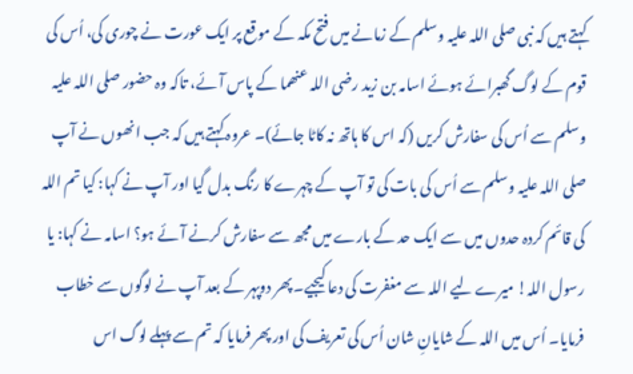کہتے ہیں کہ نبی صلی اللہ علیہ وسلم کے زمانے میں فتح مکہ کے موقع پر ایک عورت نے چوری کی، اُس کی قوم کے لوگ گھبرائے ہوئے اسامہ بن زید رضی اللہ عنھما کے پاس آئے، تاکہ وہ حضور صلی اللہ علیہ وسلم سے اُس کی سفارش کریں (کہ اس کا ہاتھ نہ کاٹا جائے)۔ عروہ کہتے ہیں کہ جب انھوں نے آپ صلی اللہ علیہ وسلم سے اُس کی بات کی تو آپ کے چہرے کا رنگ بدل گیا اور آپ نے کہا: کیا تم اللہ کی قائم کردہ حدوں میں سے ایک حد کے بارے میں مجھ سے سفارش کرنے آئے ہو؟ اسامہ نے کہا: یا رسول اللہ! میرے لیے اللہ سے مغفرت کی دعا کیجیے۔ پھر دوپہر کے بعد آپ نے لوگوں سے خطاب فرمایا۔ اُس میں اللہ کے شایانِ شان اُس کی تعریف کی اور پھر فرمایا کہ تم سے پہلے لوگ اس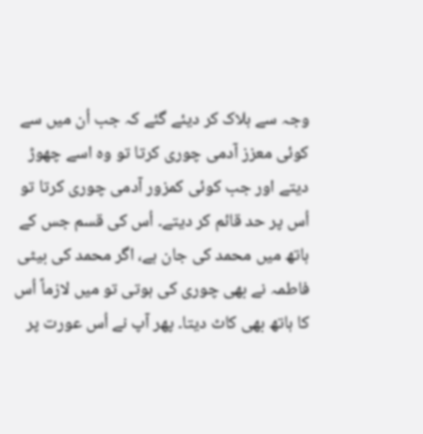وجہ سے ہلاک کر دیئے گئے کہ جب اُن میں سے کوئی معزز آدمی چوری کرتا تو وہ اسے چھوڑ دیتے اور جب کوئی کمزور آدمی چوری کرتا تو اُس پر حد قائم کر دیتے۔ اُس کی قسم جس کے ہاتھ میں محمد کی جان ہے، اگر محمد کی بیٹی فاطمہ نے بھی چوری کی ہوتی تو میں لازماً اُس کا ہاتھ بھی کاٹ دیتا۔ پھر آپ نے اُس عورت پر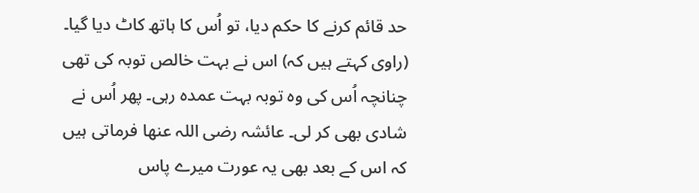حد قائم کرنے کا حکم دیا، تو اُس کا ہاتھ کاٹ دیا گیا۔ (راوی کہتے ہیں کہ) اس نے بہت خالص توبہ کی تھی چنانچہ اُس کی وہ توبہ بہت عمدہ رہی۔ پھر اُس نے شادی بھی کر لی۔ عائشہ رضی اللہ عنھا فرماتی ہیں کہ اس کے بعد بھی یہ عورت میرے پاس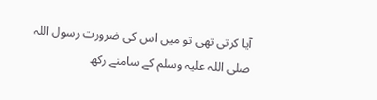آیا کرتی تھی تو میں اس کی ضرورت رسول اللہ صلی اللہ علیہ وسلم کے سامنے رکھ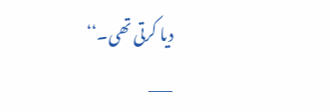دیا کرتی تھی۔‘‘
___